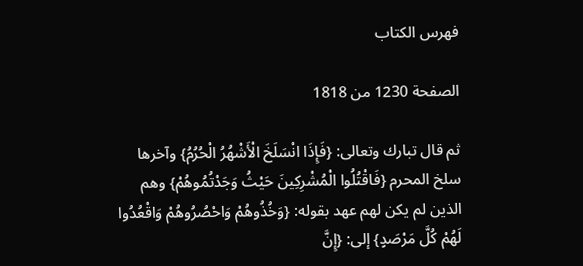فهرس الكتاب

الصفحة 1230 من 1818

ثم قال تبارك وتعالى: {فَإِذَا انْسَلَخَ الْأَشْهُرُ الْحُرُمُ} وآخرها سلخ المحرم {فَاقْتُلُوا الْمُشْرِكِينَ حَيْثُ وَجَدْتُمُوهُمْ} وهم الذين لم يكن لهم عهد بقوله: {وَخُذُوهُمْ وَاحْصُرُوهُمْ وَاقْعُدُوا لَهُمْ كُلَّ مَرْصَدٍ} إلى: {إِنَّ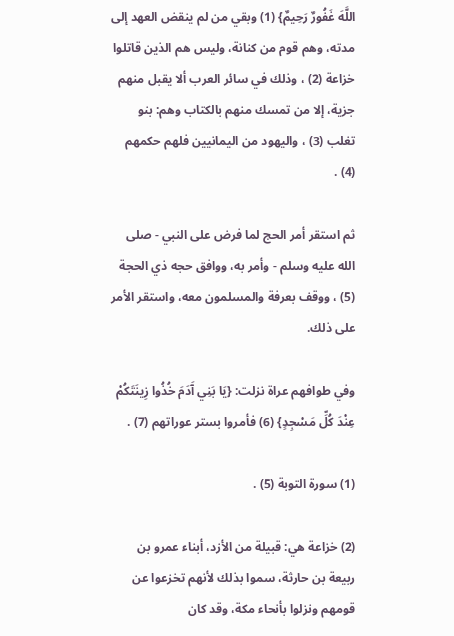اللَّهَ غَفُورٌ رَحِيمٌ} (1) وبقي من لم ينقض العهد إلى مدته، وهم قوم من كنانة، وليس هم الذين قاتلوا خزاعة (2) ، وذلك في سائر العرب ألا يقبل منهم جزية، إلا من تمسك منهم بالكتاب وهم: بنو تغلب (3) ، واليهود من اليمانيين فلهم حكمهم (4) .

ثم استقر أمر الحج لما فرض على النبي - صلى الله عليه وسلم - وأمر به، ووافق حجه ذي الحجة (5) ، ووقف بعرفة والمسلمون معه، واستقر الأمر على ذلك.

وفي طوافهم عراة نزلت: {يَا بَنِي آَدَمَ خُذُوا زِينَتَكُمْ عِنْدَ كُلِّ مَسْجِدٍ} (6) فأمروا بستر عوراتهم (7) .

(1) سورة التوبة (5) .

(2) خزاعة هي: قبيلة من الأزد، أبناء عمرو بن ربيعة بن حارثة، سموا بذلك لأنهم تخزعوا عن قومهم ونزلوا بأنحاء مكة، وقد كان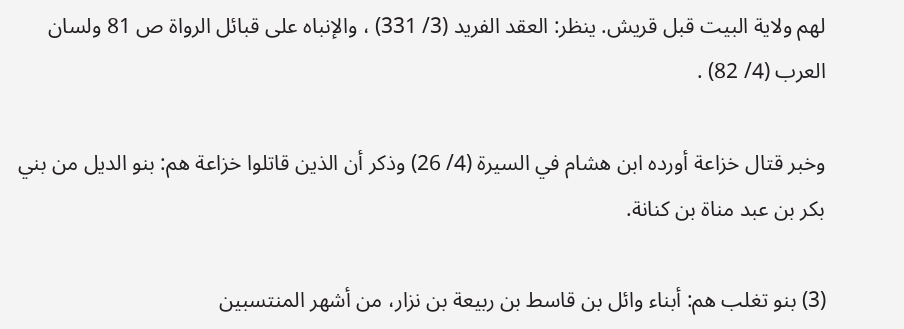لهم ولاية البيت قبل قريش. ينظر: العقد الفريد (3/ 331) ، والإنباه على قبائل الرواة ص 81 ولسان العرب (4/ 82) .

وخبر قتال خزاعة أورده ابن هشام في السيرة (4/ 26) وذكر أن الذين قاتلوا خزاعة هم: بنو الديل من بني بكر بن عبد مناة بن كنانة.

(3) بنو تغلب هم: أبناء وائل بن قاسط بن ربيعة بن نزار، من أشهر المنتسبين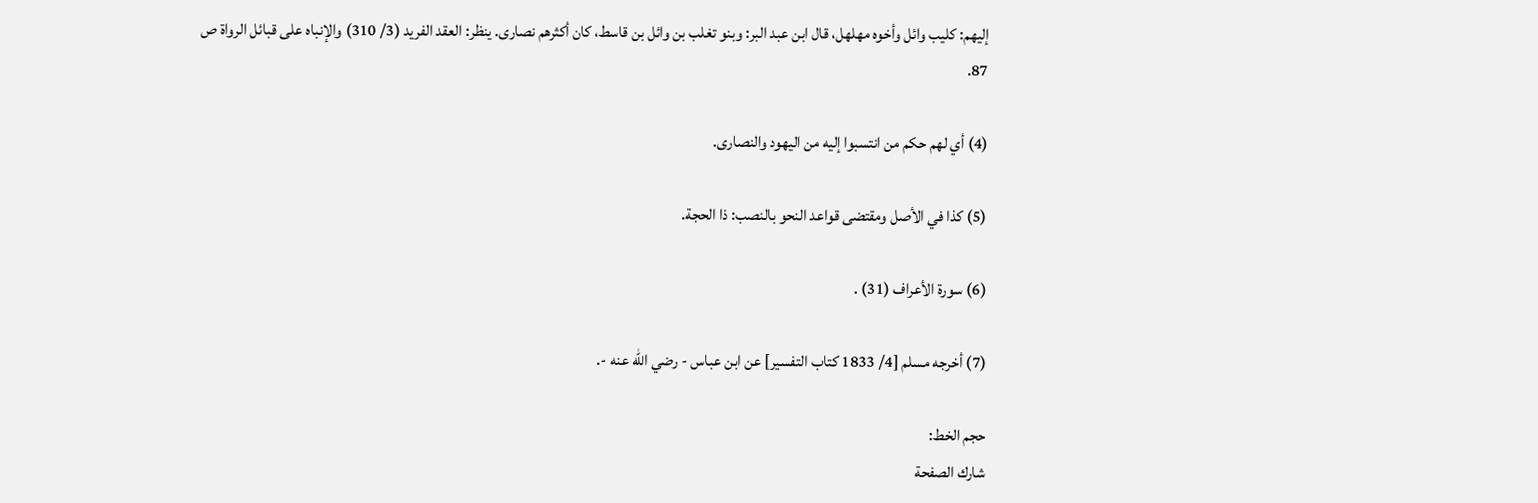إليهم: كليب وائل وأخوه مهلهل، قال ابن عبد البر: وبنو تغلب بن وائل بن قاسط، كان أكثرهم نصارى. ينظر: العقد الفريد (3/ 310) والإنباه على قبائل الرواة ص 87.

(4) أي لهم حكم من انتسبوا إليه من اليهود والنصارى.

(5) كذا في الأصل ومقتضى قواعد النحو بالنصب: ذا الحجة.

(6) سورة الأعراف (31) .

(7) أخرجه مسلم [4/ 1833 كتاب التفسير] عن ابن عباس - رضي الله عنه -.

حجم الخط:
شارك الصفحة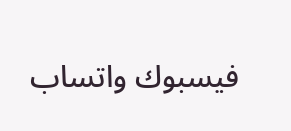فيسبوك واتساب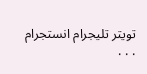تويتر تليجرام انستجرام
. . .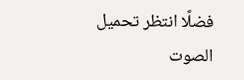فضلًا انتظر تحميل الصوت